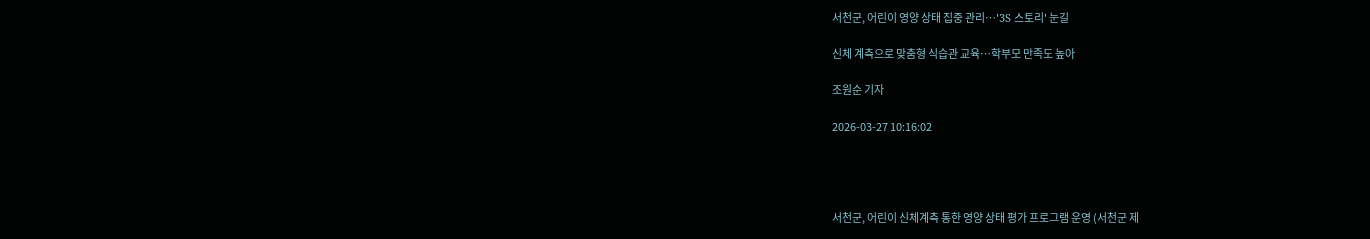서천군, 어린이 영양 상태 집중 관리…'3S 스토리' 눈길

신체 계측으로 맞춤형 식습관 교육…학부모 만족도 높아

조원순 기자

2026-03-27 10:16:02




서천군, 어린이 신체계측 통한 영양 상태 평가 프로그램 운영 (서천군 제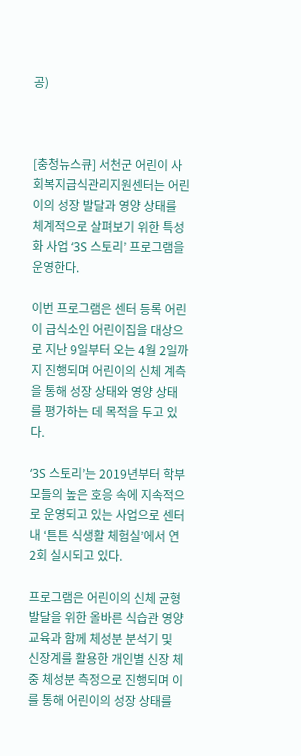공)



[충청뉴스큐] 서천군 어린이 사회복지급식관리지원센터는 어린이의 성장 발달과 영양 상태를 체계적으로 살펴보기 위한 특성화 사업 ‘3S 스토리’ 프로그램을 운영한다.

이번 프로그램은 센터 등록 어린이 급식소인 어린이집을 대상으로 지난 9일부터 오는 4월 2일까지 진행되며 어린이의 신체 계측을 통해 성장 상태와 영양 상태를 평가하는 데 목적을 두고 있다.

‘3S 스토리’는 2019년부터 학부모들의 높은 호응 속에 지속적으로 운영되고 있는 사업으로 센터 내 ‘튼튼 식생활 체험실’에서 연 2회 실시되고 있다.

프로그램은 어린이의 신체 균형 발달을 위한 올바른 식습관 영양교육과 함께 체성분 분석기 및 신장계를 활용한 개인별 신장 체중 체성분 측정으로 진행되며 이를 통해 어린이의 성장 상태를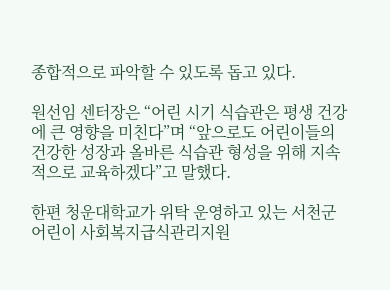종합적으로 파악할 수 있도록 돕고 있다.

원선임 센터장은 “어린 시기 식습관은 평생 건강에 큰 영향을 미친다”며 “앞으로도 어린이들의 건강한 성장과 올바른 식습관 형성을 위해 지속적으로 교육하겠다”고 말했다.

한편 청운대학교가 위탁 운영하고 있는 서천군 어린이 사회복지급식관리지원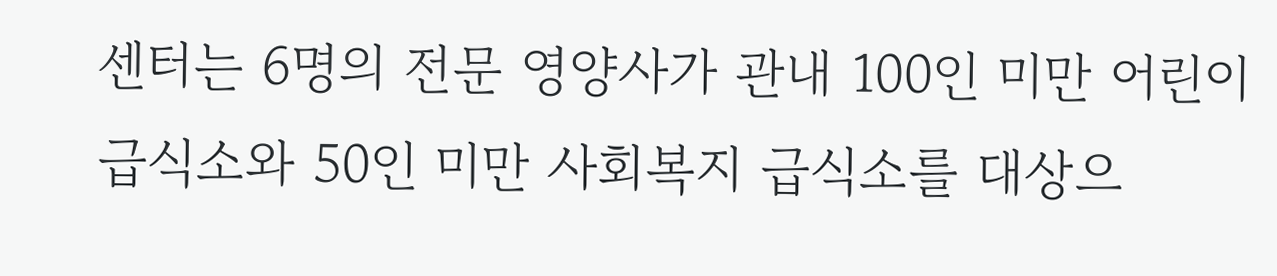센터는 6명의 전문 영양사가 관내 100인 미만 어린이 급식소와 50인 미만 사회복지 급식소를 대상으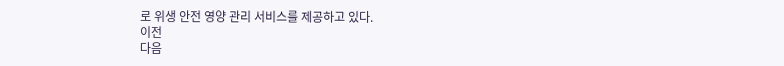로 위생 안전 영양 관리 서비스를 제공하고 있다.
이전
다음